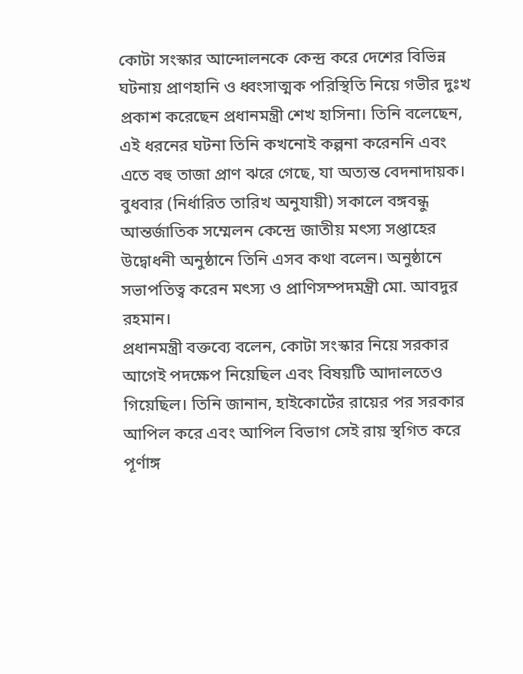কোটা সংস্কার আন্দোলনকে কেন্দ্র করে দেশের বিভিন্ন ঘটনায় প্রাণহানি ও ধ্বংসাত্মক পরিস্থিতি নিয়ে গভীর দুঃখ প্রকাশ করেছেন প্রধানমন্ত্রী শেখ হাসিনা। তিনি বলেছেন, এই ধরনের ঘটনা তিনি কখনোই কল্পনা করেননি এবং এতে বহু তাজা প্রাণ ঝরে গেছে, যা অত্যন্ত বেদনাদায়ক।
বুধবার (নির্ধারিত তারিখ অনুযায়ী) সকালে বঙ্গবন্ধু আন্তর্জাতিক সম্মেলন কেন্দ্রে জাতীয় মৎস্য সপ্তাহের উদ্বোধনী অনুষ্ঠানে তিনি এসব কথা বলেন। অনুষ্ঠানে সভাপতিত্ব করেন মৎস্য ও প্রাণিসম্পদমন্ত্রী মো. আবদুর রহমান।
প্রধানমন্ত্রী বক্তব্যে বলেন, কোটা সংস্কার নিয়ে সরকার আগেই পদক্ষেপ নিয়েছিল এবং বিষয়টি আদালতেও গিয়েছিল। তিনি জানান, হাইকোর্টের রায়ের পর সরকার আপিল করে এবং আপিল বিভাগ সেই রায় স্থগিত করে পূর্ণাঙ্গ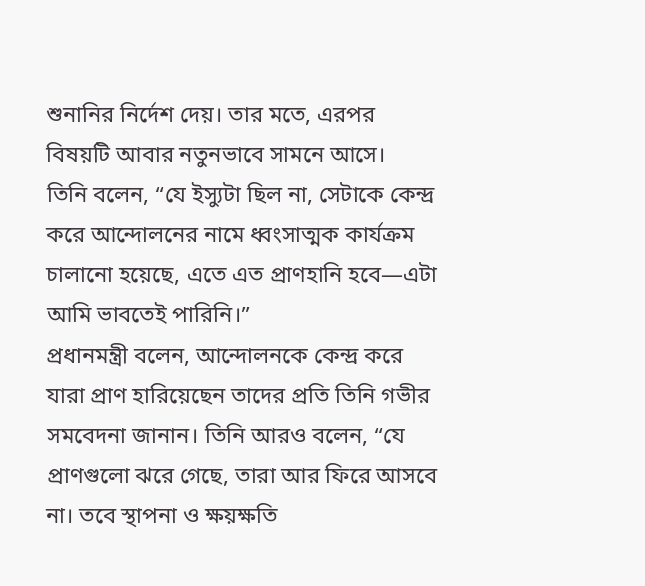শুনানির নির্দেশ দেয়। তার মতে, এরপর বিষয়টি আবার নতুনভাবে সামনে আসে।
তিনি বলেন, “যে ইস্যুটা ছিল না, সেটাকে কেন্দ্র করে আন্দোলনের নামে ধ্বংসাত্মক কার্যক্রম চালানো হয়েছে, এতে এত প্রাণহানি হবে—এটা আমি ভাবতেই পারিনি।”
প্রধানমন্ত্রী বলেন, আন্দোলনকে কেন্দ্র করে যারা প্রাণ হারিয়েছেন তাদের প্রতি তিনি গভীর সমবেদনা জানান। তিনি আরও বলেন, “যে প্রাণগুলো ঝরে গেছে, তারা আর ফিরে আসবে না। তবে স্থাপনা ও ক্ষয়ক্ষতি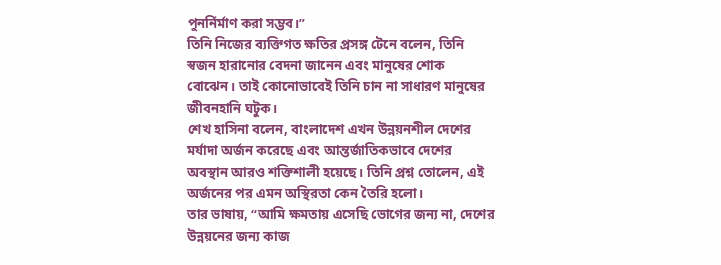পুনর্নির্মাণ করা সম্ভব।”
তিনি নিজের ব্যক্তিগত ক্ষতির প্রসঙ্গ টেনে বলেন, তিনি স্বজন হারানোর বেদনা জানেন এবং মানুষের শোক বোঝেন। তাই কোনোভাবেই তিনি চান না সাধারণ মানুষের জীবনহানি ঘটুক।
শেখ হাসিনা বলেন, বাংলাদেশ এখন উন্নয়নশীল দেশের মর্যাদা অর্জন করেছে এবং আন্তর্জাতিকভাবে দেশের অবস্থান আরও শক্তিশালী হয়েছে। তিনি প্রশ্ন তোলেন, এই অর্জনের পর এমন অস্থিরতা কেন তৈরি হলো।
তার ভাষায়, “আমি ক্ষমতায় এসেছি ভোগের জন্য না, দেশের উন্নয়নের জন্য কাজ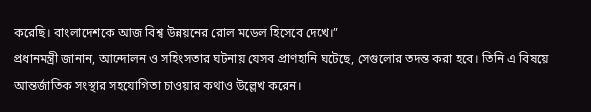করেছি। বাংলাদেশকে আজ বিশ্ব উন্নয়নের রোল মডেল হিসেবে দেখে।”
প্রধানমন্ত্রী জানান, আন্দোলন ও সহিংসতার ঘটনায় যেসব প্রাণহানি ঘটেছে, সেগুলোর তদন্ত করা হবে। তিনি এ বিষয়ে আন্তর্জাতিক সংস্থার সহযোগিতা চাওয়ার কথাও উল্লেখ করেন।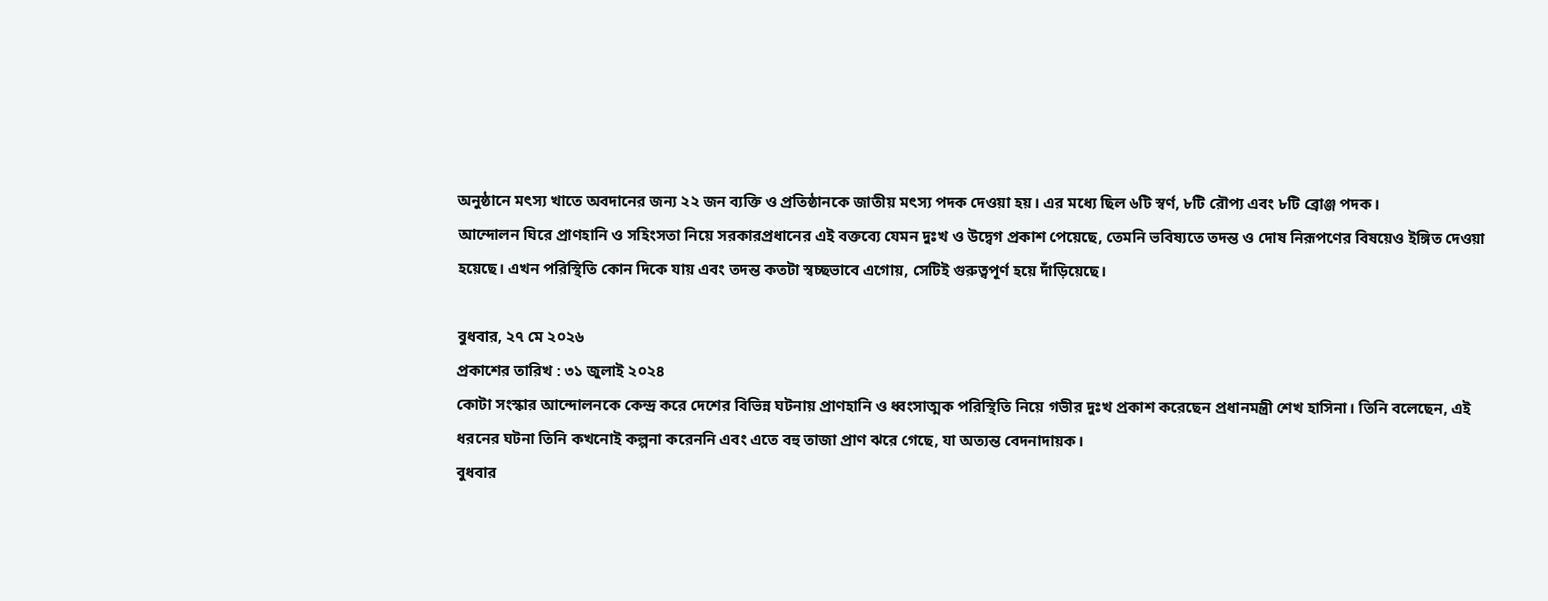অনুষ্ঠানে মৎস্য খাতে অবদানের জন্য ২২ জন ব্যক্তি ও প্রতিষ্ঠানকে জাতীয় মৎস্য পদক দেওয়া হয়। এর মধ্যে ছিল ৬টি স্বর্ণ, ৮টি রৌপ্য এবং ৮টি ব্রোঞ্জ পদক।
আন্দোলন ঘিরে প্রাণহানি ও সহিংসতা নিয়ে সরকারপ্রধানের এই বক্তব্যে যেমন দুঃখ ও উদ্বেগ প্রকাশ পেয়েছে, তেমনি ভবিষ্যতে তদন্ত ও দোষ নিরূপণের বিষয়েও ইঙ্গিত দেওয়া হয়েছে। এখন পরিস্থিতি কোন দিকে যায় এবং তদন্ত কতটা স্বচ্ছভাবে এগোয়, সেটিই গুরুত্বপূর্ণ হয়ে দাঁড়িয়েছে।

বুধবার, ২৭ মে ২০২৬
প্রকাশের তারিখ : ৩১ জুলাই ২০২৪
কোটা সংস্কার আন্দোলনকে কেন্দ্র করে দেশের বিভিন্ন ঘটনায় প্রাণহানি ও ধ্বংসাত্মক পরিস্থিতি নিয়ে গভীর দুঃখ প্রকাশ করেছেন প্রধানমন্ত্রী শেখ হাসিনা। তিনি বলেছেন, এই ধরনের ঘটনা তিনি কখনোই কল্পনা করেননি এবং এতে বহু তাজা প্রাণ ঝরে গেছে, যা অত্যন্ত বেদনাদায়ক।
বুধবার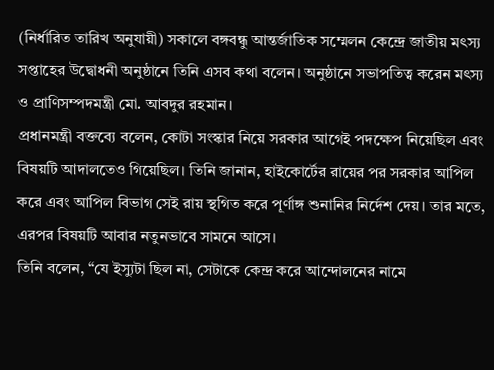(নির্ধারিত তারিখ অনুযায়ী) সকালে বঙ্গবন্ধু আন্তর্জাতিক সম্মেলন কেন্দ্রে জাতীয় মৎস্য সপ্তাহের উদ্বোধনী অনুষ্ঠানে তিনি এসব কথা বলেন। অনুষ্ঠানে সভাপতিত্ব করেন মৎস্য ও প্রাণিসম্পদমন্ত্রী মো. আবদুর রহমান।
প্রধানমন্ত্রী বক্তব্যে বলেন, কোটা সংস্কার নিয়ে সরকার আগেই পদক্ষেপ নিয়েছিল এবং বিষয়টি আদালতেও গিয়েছিল। তিনি জানান, হাইকোর্টের রায়ের পর সরকার আপিল করে এবং আপিল বিভাগ সেই রায় স্থগিত করে পূর্ণাঙ্গ শুনানির নির্দেশ দেয়। তার মতে, এরপর বিষয়টি আবার নতুনভাবে সামনে আসে।
তিনি বলেন, “যে ইস্যুটা ছিল না, সেটাকে কেন্দ্র করে আন্দোলনের নামে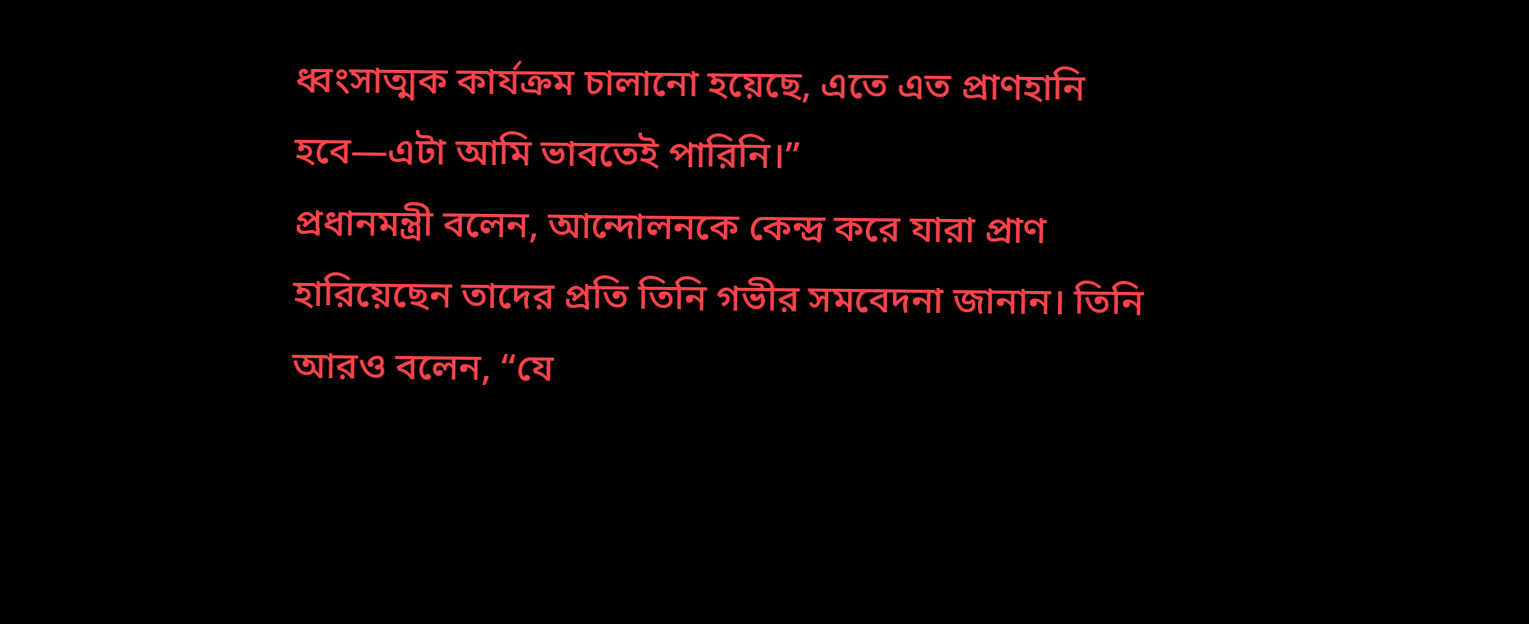ধ্বংসাত্মক কার্যক্রম চালানো হয়েছে, এতে এত প্রাণহানি হবে—এটা আমি ভাবতেই পারিনি।”
প্রধানমন্ত্রী বলেন, আন্দোলনকে কেন্দ্র করে যারা প্রাণ হারিয়েছেন তাদের প্রতি তিনি গভীর সমবেদনা জানান। তিনি আরও বলেন, “যে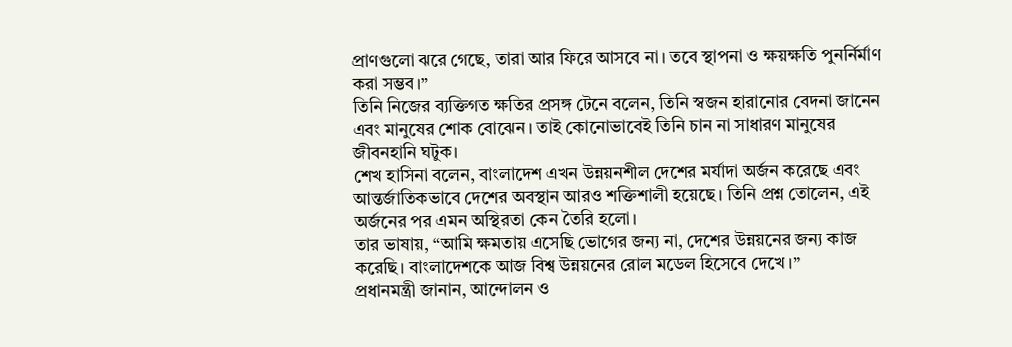প্রাণগুলো ঝরে গেছে, তারা আর ফিরে আসবে না। তবে স্থাপনা ও ক্ষয়ক্ষতি পুনর্নির্মাণ করা সম্ভব।”
তিনি নিজের ব্যক্তিগত ক্ষতির প্রসঙ্গ টেনে বলেন, তিনি স্বজন হারানোর বেদনা জানেন এবং মানুষের শোক বোঝেন। তাই কোনোভাবেই তিনি চান না সাধারণ মানুষের জীবনহানি ঘটুক।
শেখ হাসিনা বলেন, বাংলাদেশ এখন উন্নয়নশীল দেশের মর্যাদা অর্জন করেছে এবং আন্তর্জাতিকভাবে দেশের অবস্থান আরও শক্তিশালী হয়েছে। তিনি প্রশ্ন তোলেন, এই অর্জনের পর এমন অস্থিরতা কেন তৈরি হলো।
তার ভাষায়, “আমি ক্ষমতায় এসেছি ভোগের জন্য না, দেশের উন্নয়নের জন্য কাজ করেছি। বাংলাদেশকে আজ বিশ্ব উন্নয়নের রোল মডেল হিসেবে দেখে।”
প্রধানমন্ত্রী জানান, আন্দোলন ও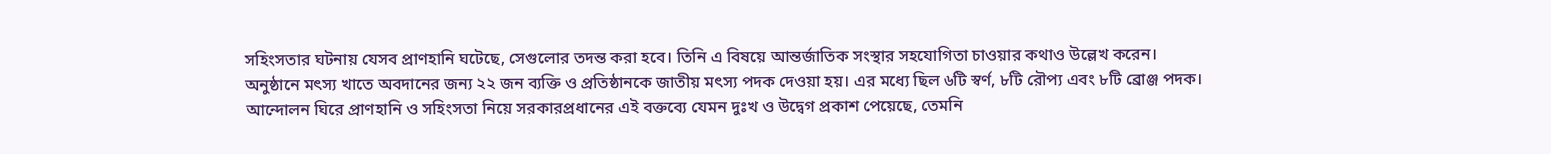সহিংসতার ঘটনায় যেসব প্রাণহানি ঘটেছে, সেগুলোর তদন্ত করা হবে। তিনি এ বিষয়ে আন্তর্জাতিক সংস্থার সহযোগিতা চাওয়ার কথাও উল্লেখ করেন।
অনুষ্ঠানে মৎস্য খাতে অবদানের জন্য ২২ জন ব্যক্তি ও প্রতিষ্ঠানকে জাতীয় মৎস্য পদক দেওয়া হয়। এর মধ্যে ছিল ৬টি স্বর্ণ, ৮টি রৌপ্য এবং ৮টি ব্রোঞ্জ পদক।
আন্দোলন ঘিরে প্রাণহানি ও সহিংসতা নিয়ে সরকারপ্রধানের এই বক্তব্যে যেমন দুঃখ ও উদ্বেগ প্রকাশ পেয়েছে, তেমনি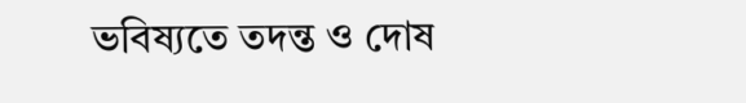ভবিষ্যতে তদন্ত ও দোষ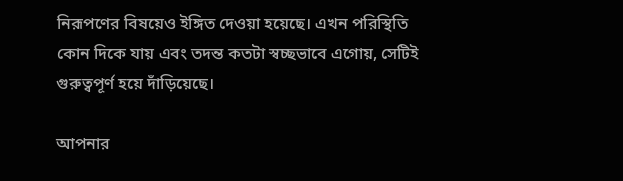নিরূপণের বিষয়েও ইঙ্গিত দেওয়া হয়েছে। এখন পরিস্থিতি কোন দিকে যায় এবং তদন্ত কতটা স্বচ্ছভাবে এগোয়, সেটিই গুরুত্বপূর্ণ হয়ে দাঁড়িয়েছে।

আপনার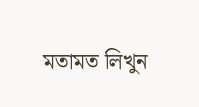মতামত লিখুন